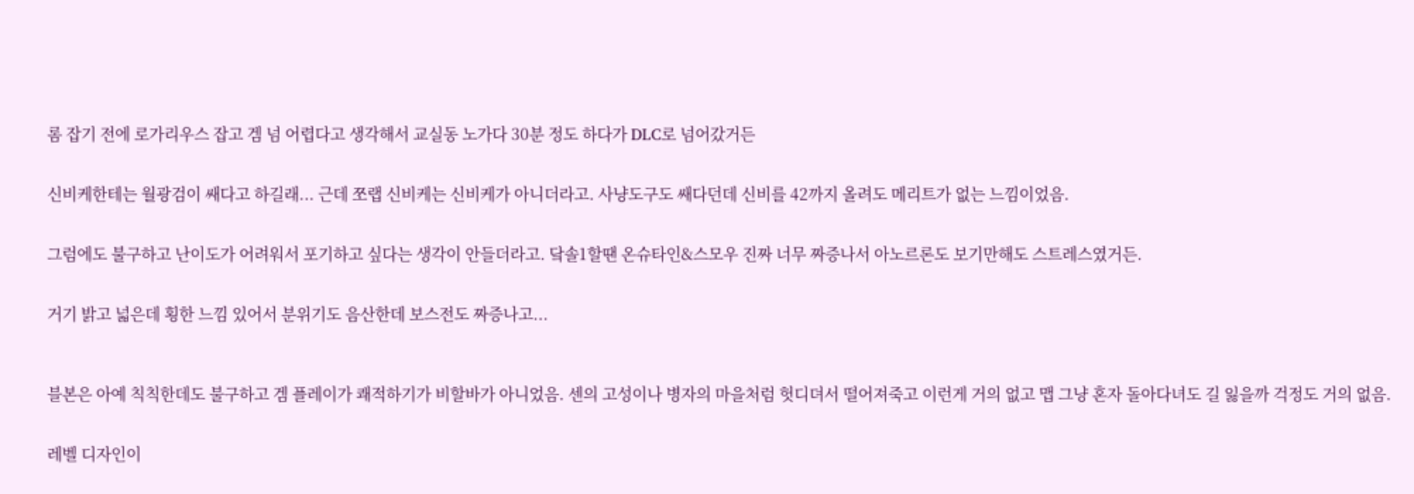롬 잡기 전에 로가리우스 잡고 겜 넘 어렵다고 생각해서 교실동 노가다 30분 정도 하다가 DLC로 넘어갔거든


신비케한테는 월광검이 쌔다고 하길래... 근데 쪼랩 신비케는 신비케가 아니더라고. 사냥도구도 쌔다던데 신비를 42까지 올려도 메리트가 없는 느낌이었음.


그럼에도 불구하고 난이도가 어려워서 포기하고 싶다는 생각이 안들더라고. 닼솔1할땐 온슈타인&스모우 진짜 너무 짜증나서 아노르론도 보기만해도 스트레스였거든.


거기 밝고 넓은데 횡한 느낌 있어서 분위기도 음산한데 보스전도 짜증나고...



블본은 아예 칙칙한데도 불구하고 겜 플레이가 쾌적하기가 비할바가 아니었음. 센의 고성이나 병자의 마을처럼 헛디뎌서 떨어져죽고 이런게 거의 없고 맵 그냥 혼자 돌아다녀도 길 잃을까 걱정도 거의 없음.


레벨 디자인이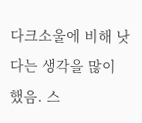다크소울에 비해 낫다는 생각을 많이 했음. 스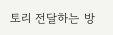토리 전달하는 방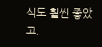식도 훨씬 좋았고.